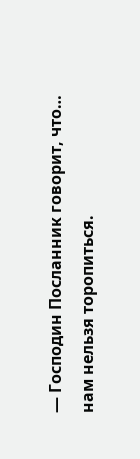— Господин Посланник говорит, что… нам нельзя торопиться.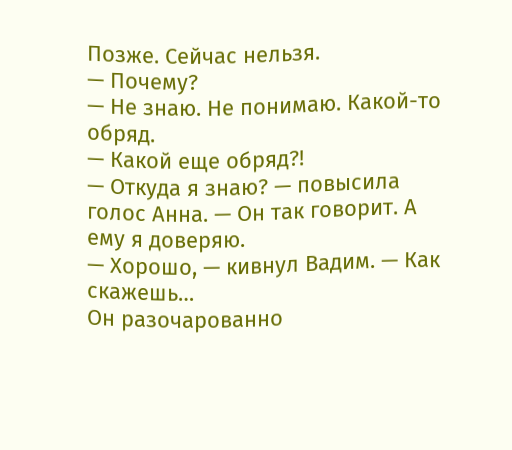Позже. Сейчас нельзя.
— Почему?
— Не знаю. Не понимаю. Какой-то обряд.
— Какой еще обряд?!
— Откуда я знаю? — повысила голос Анна. — Он так говорит. А ему я доверяю.
— Хорошо, — кивнул Вадим. — Как скажешь…
Он разочарованно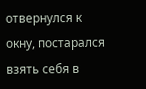отвернулся к окну, постарался взять себя в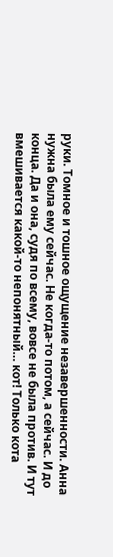руки. Томное и тошное ощущение незавершенности. Анна нужна была ему сейчас. Не когда-то потом, а сейчас. И до конца. Да и она, судя по всему, вовсе не была против. И тут вмешивается какой-то непонятный… кот! Только кота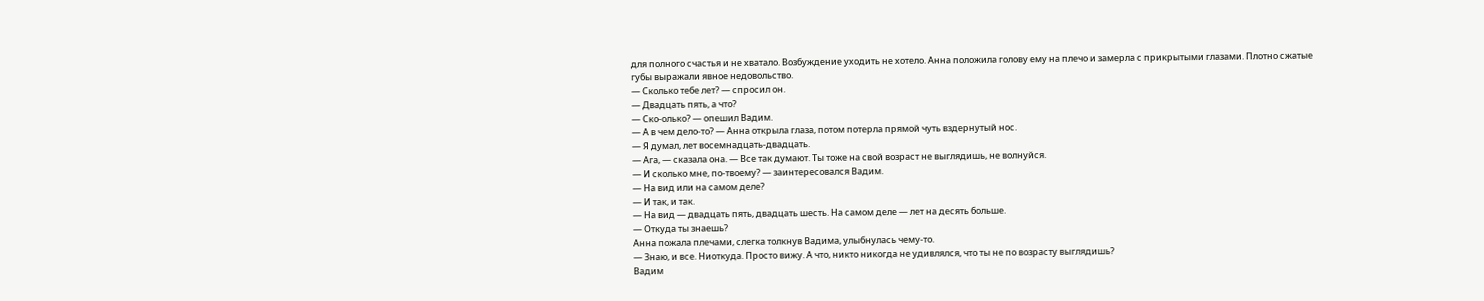для полного счастья и не хватало. Возбуждение уходить не хотело. Анна положила голову ему на плечо и замерла с прикрытыми глазами. Плотно сжатые губы выражали явное недовольство.
— Сколько тебе лет? — спросил он.
— Двадцать пять, а что?
— Ско-олько? — опешил Вадим.
— А в чем дело-то? — Анна открыла глаза, потом потерла прямой чуть вздернутый нос.
— Я думал, лет восемнадцать-двадцать.
— Ага, — сказала она. — Все так думают. Ты тоже на свой возраст не выглядишь, не волнуйся.
— И сколько мне, по-твоему? — заинтересовался Вадим.
— На вид или на самом деле?
— И так, и так.
— На вид — двадцать пять, двадцать шесть. На самом деле — лет на десять больше.
— Откуда ты знаешь?
Анна пожала плечами, слегка толкнув Вадима, улыбнулась чему-то.
— Знаю, и все. Ниоткуда. Просто вижу. А что, никто никогда не удивлялся, что ты не по возрасту выглядишь?
Вадим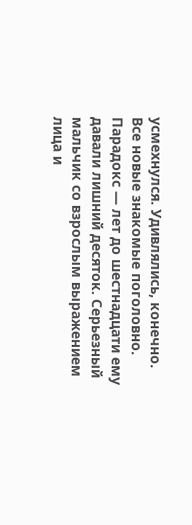усмехнулся. Удивлялись, конечно. Все новые знакомые поголовно. Парадокс — лет до шестнадцати ему давали лишний десяток. Серьезный мальчик со взрослым выражением лица и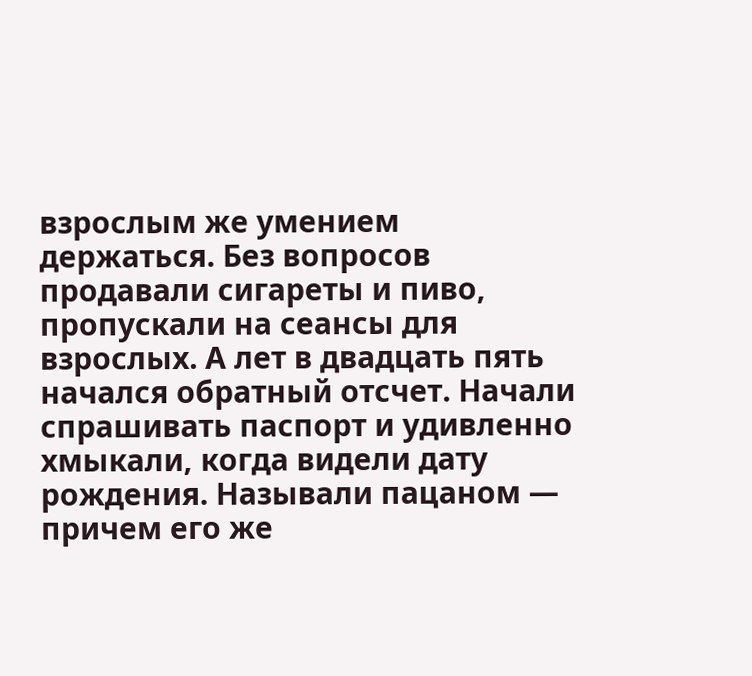взрослым же умением держаться. Без вопросов продавали сигареты и пиво, пропускали на сеансы для взрослых. А лет в двадцать пять начался обратный отсчет. Начали спрашивать паспорт и удивленно хмыкали, когда видели дату рождения. Называли пацаном — причем его же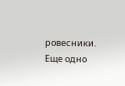ровесники. Еще одно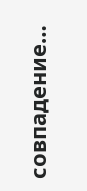совпадение…